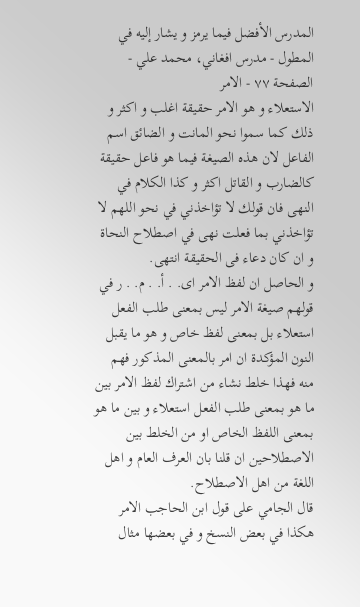المدرس الأفضل فيما يرمز و يشار إليه في المطول - مدرس افغاني، محمد علي - الصفحة ٧٧ - الامر
الاستعلاء و هو الامر حقيقة اغلب و اكثر و ذلك كما سموا نحو المانت و الضائق اسم الفاعل لان هذه الصيغة فيما هو فاعل حقيقة كالضارب و القاتل اكثر و كذا الكلام في النهى فان قولك لا تؤاخذني في نحو اللهم لا تؤاخذني بما فعلت نهى في اصطلاح النحاة و ان كان دعاء فى الحقيقة انتهى.
و الحاصل ان لفظ الامر اى. . أ. . م. . ر في قولهم صيغة الامر ليس بمعنى طلب الفعل استعلاء بل بمعنى لفظ خاص و هو ما يقبل النون المؤكدة ان امر بالمعنى المذكور فهم منه فهذا خلط نشاء من اشتراك لفظ الامر بين ما هو بمعنى طلب الفعل استعلاء و بين ما هو بمعنى اللفظ الخاص او من الخلط بين الاصطلاحين ان قلنا بان العرف العام و اهل اللغة من اهل الاصطلاح.
قال الجامي على قول ابن الحاجب الامر هكذا في بعض النسخ و في بعضها مثال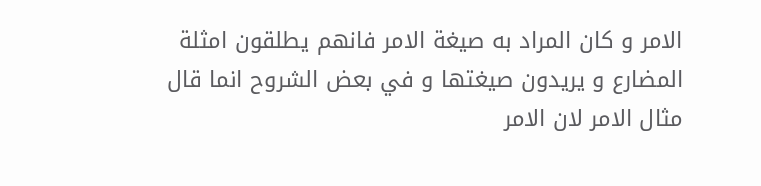الامر و كان المراد به صيغة الامر فانهم يطلقون امثلة المضارع و يريدون صيغتها و في بعض الشروح انما قال مثال الامر لان الامر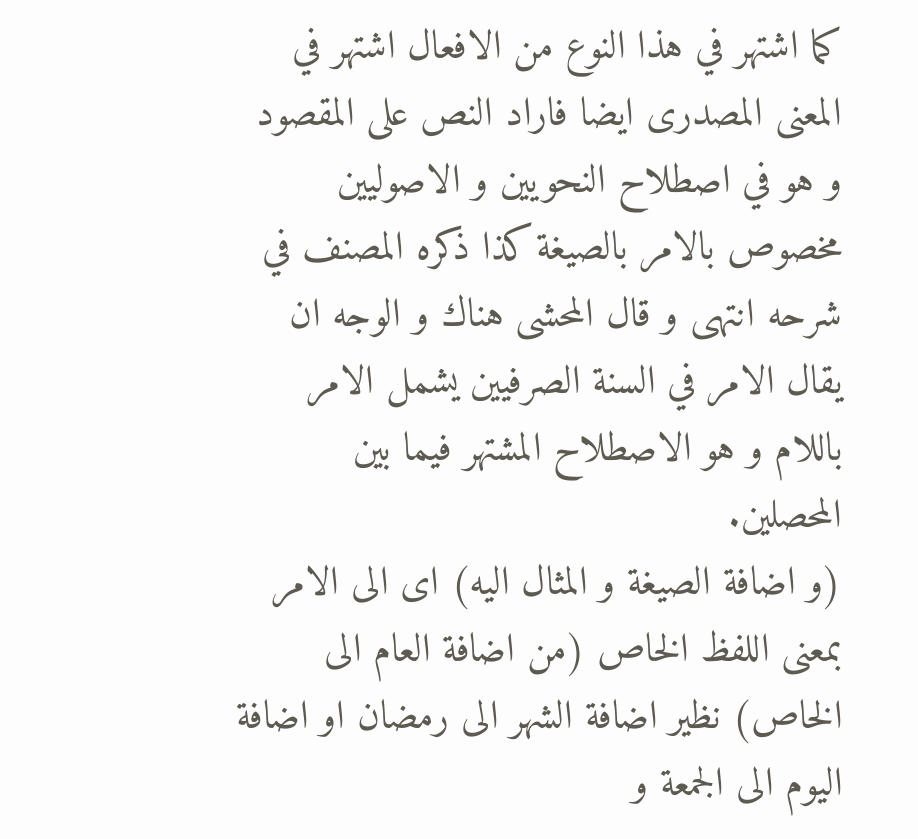كما اشتهر في هذا النوع من الافعال اشتهر في المعنى المصدرى ايضا فاراد النص على المقصود و هو في اصطلاح النحويين و الاصوليين مخصوص بالامر بالصيغة كذا ذكره المصنف في شرحه انتهى و قال المحشى هناك و الوجه ان يقال الامر في السنة الصرفيين يشمل الامر باللام و هو الاصطلاح المشتهر فيما بين المحصلين.
(و اضافة الصيغة و المثال اليه) اى الى الامر بمعنى اللفظ الخاص (من اضافة العام الى الخاص) نظير اضافة الشهر الى رمضان او اضافة اليوم الى الجمعة و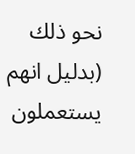نحو ذلك (بدليل انهم يستعملون